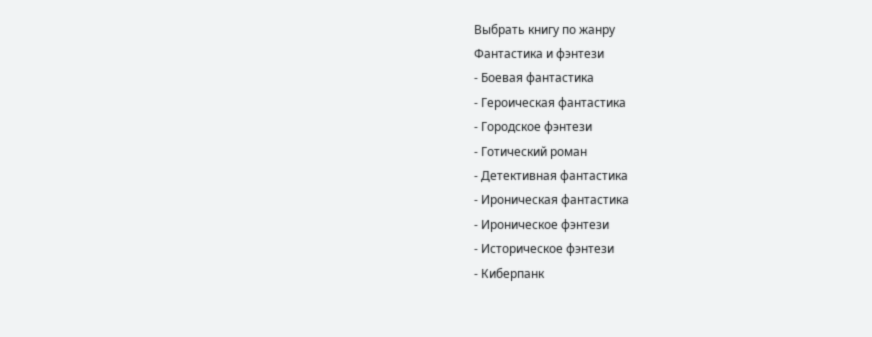Выбрать книгу по жанру
Фантастика и фэнтези
- Боевая фантастика
- Героическая фантастика
- Городское фэнтези
- Готический роман
- Детективная фантастика
- Ироническая фантастика
- Ироническое фэнтези
- Историческое фэнтези
- Киберпанк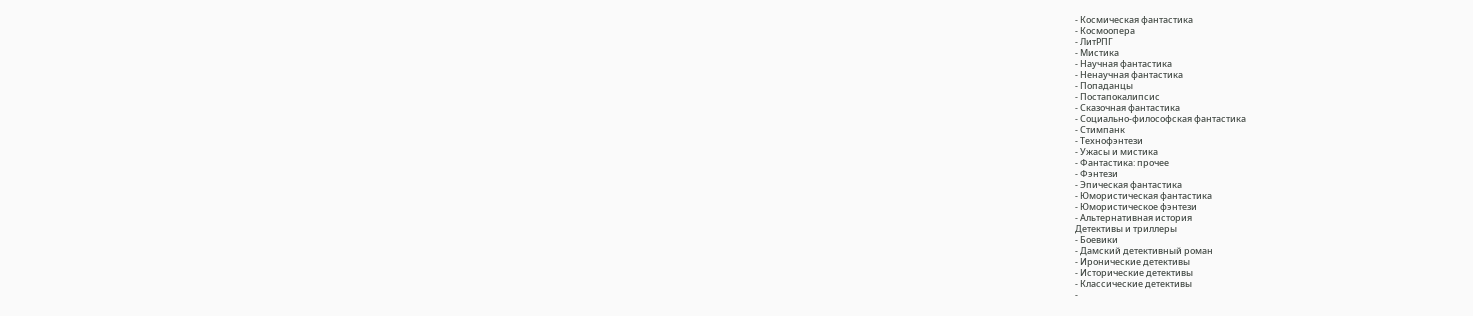- Космическая фантастика
- Космоопера
- ЛитРПГ
- Мистика
- Научная фантастика
- Ненаучная фантастика
- Попаданцы
- Постапокалипсис
- Сказочная фантастика
- Социально-философская фантастика
- Стимпанк
- Технофэнтези
- Ужасы и мистика
- Фантастика: прочее
- Фэнтези
- Эпическая фантастика
- Юмористическая фантастика
- Юмористическое фэнтези
- Альтернативная история
Детективы и триллеры
- Боевики
- Дамский детективный роман
- Иронические детективы
- Исторические детективы
- Классические детективы
-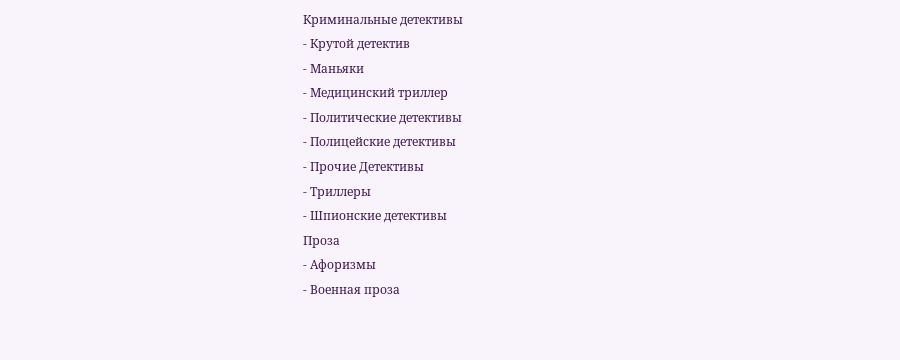Криминальные детективы
- Крутой детектив
- Маньяки
- Медицинский триллер
- Политические детективы
- Полицейские детективы
- Прочие Детективы
- Триллеры
- Шпионские детективы
Проза
- Афоризмы
- Военная проза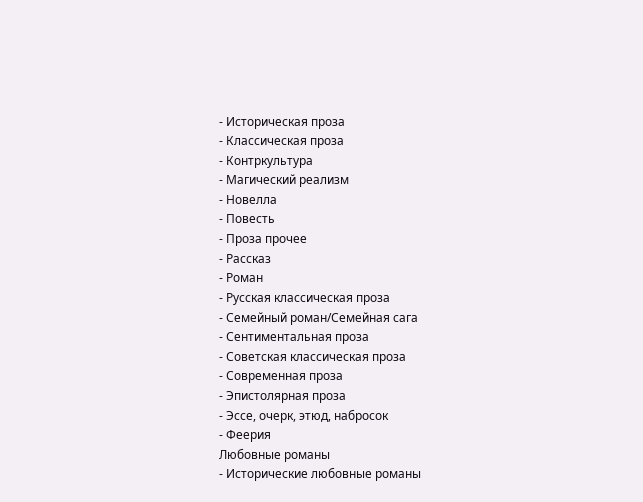- Историческая проза
- Классическая проза
- Контркультура
- Магический реализм
- Новелла
- Повесть
- Проза прочее
- Рассказ
- Роман
- Русская классическая проза
- Семейный роман/Семейная сага
- Сентиментальная проза
- Советская классическая проза
- Современная проза
- Эпистолярная проза
- Эссе, очерк, этюд, набросок
- Феерия
Любовные романы
- Исторические любовные романы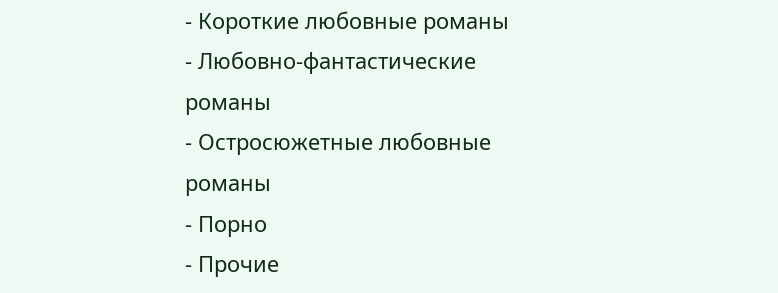- Короткие любовные романы
- Любовно-фантастические романы
- Остросюжетные любовные романы
- Порно
- Прочие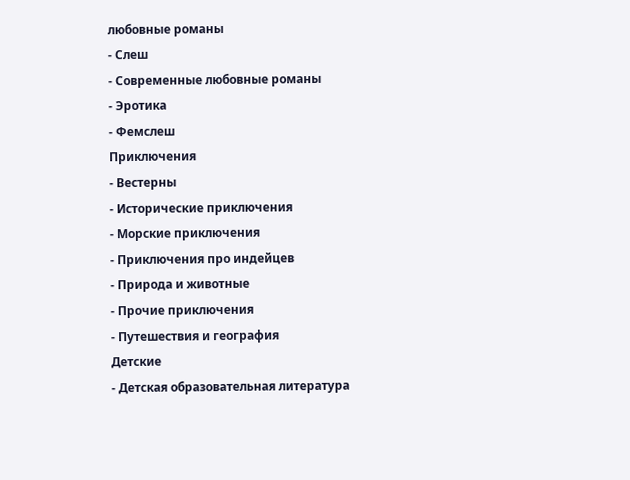любовные романы
- Слеш
- Современные любовные романы
- Эротика
- Фемслеш
Приключения
- Вестерны
- Исторические приключения
- Морские приключения
- Приключения про индейцев
- Природа и животные
- Прочие приключения
- Путешествия и география
Детские
- Детская образовательная литература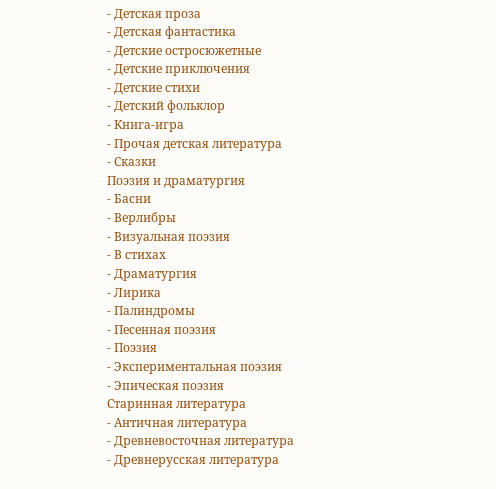- Детская проза
- Детская фантастика
- Детские остросюжетные
- Детские приключения
- Детские стихи
- Детский фольклор
- Книга-игра
- Прочая детская литература
- Сказки
Поэзия и драматургия
- Басни
- Верлибры
- Визуальная поэзия
- В стихах
- Драматургия
- Лирика
- Палиндромы
- Песенная поэзия
- Поэзия
- Экспериментальная поэзия
- Эпическая поэзия
Старинная литература
- Античная литература
- Древневосточная литература
- Древнерусская литература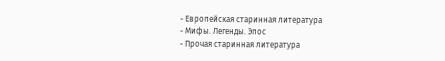- Европейская старинная литература
- Мифы. Легенды. Эпос
- Прочая старинная литература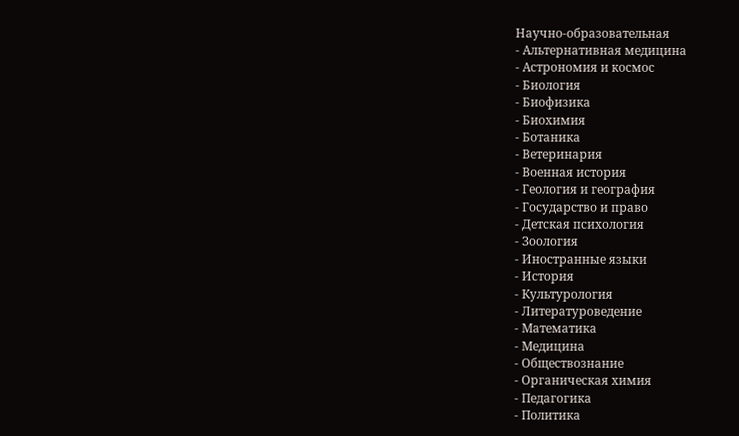Научно-образовательная
- Альтернативная медицина
- Астрономия и космос
- Биология
- Биофизика
- Биохимия
- Ботаника
- Ветеринария
- Военная история
- Геология и география
- Государство и право
- Детская психология
- Зоология
- Иностранные языки
- История
- Культурология
- Литературоведение
- Математика
- Медицина
- Обществознание
- Органическая химия
- Педагогика
- Политика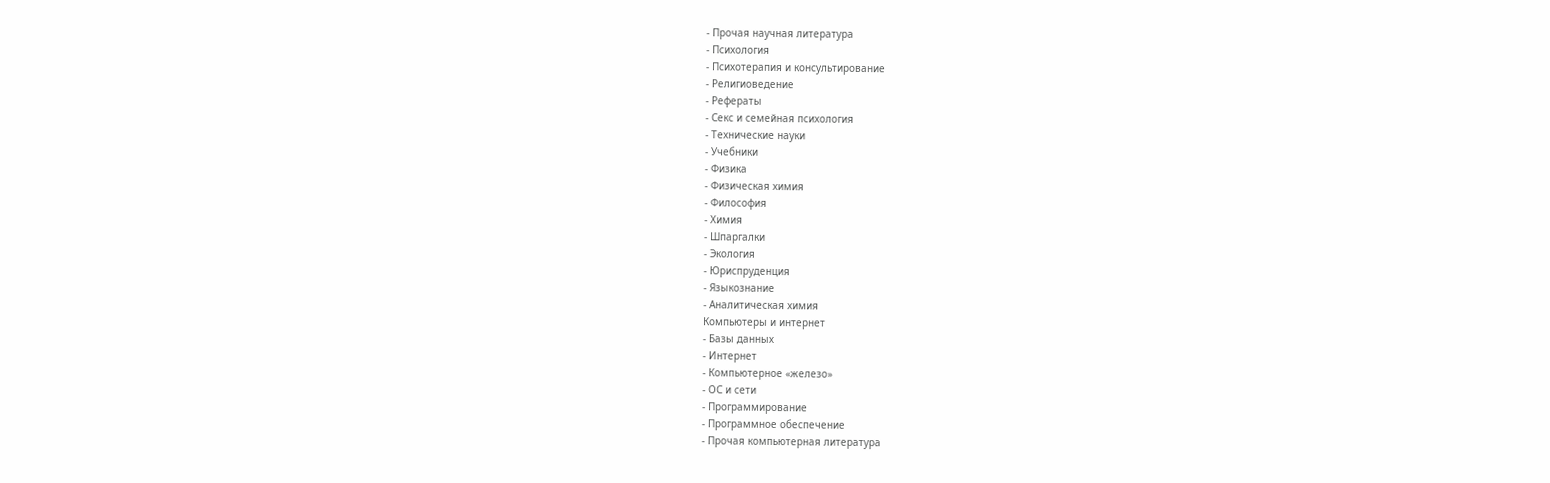- Прочая научная литература
- Психология
- Психотерапия и консультирование
- Религиоведение
- Рефераты
- Секс и семейная психология
- Технические науки
- Учебники
- Физика
- Физическая химия
- Философия
- Химия
- Шпаргалки
- Экология
- Юриспруденция
- Языкознание
- Аналитическая химия
Компьютеры и интернет
- Базы данных
- Интернет
- Компьютерное «железо»
- ОС и сети
- Программирование
- Программное обеспечение
- Прочая компьютерная литература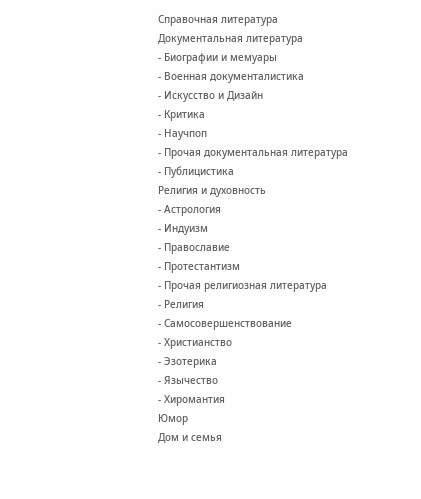Справочная литература
Документальная литература
- Биографии и мемуары
- Военная документалистика
- Искусство и Дизайн
- Критика
- Научпоп
- Прочая документальная литература
- Публицистика
Религия и духовность
- Астрология
- Индуизм
- Православие
- Протестантизм
- Прочая религиозная литература
- Религия
- Самосовершенствование
- Христианство
- Эзотерика
- Язычество
- Хиромантия
Юмор
Дом и семья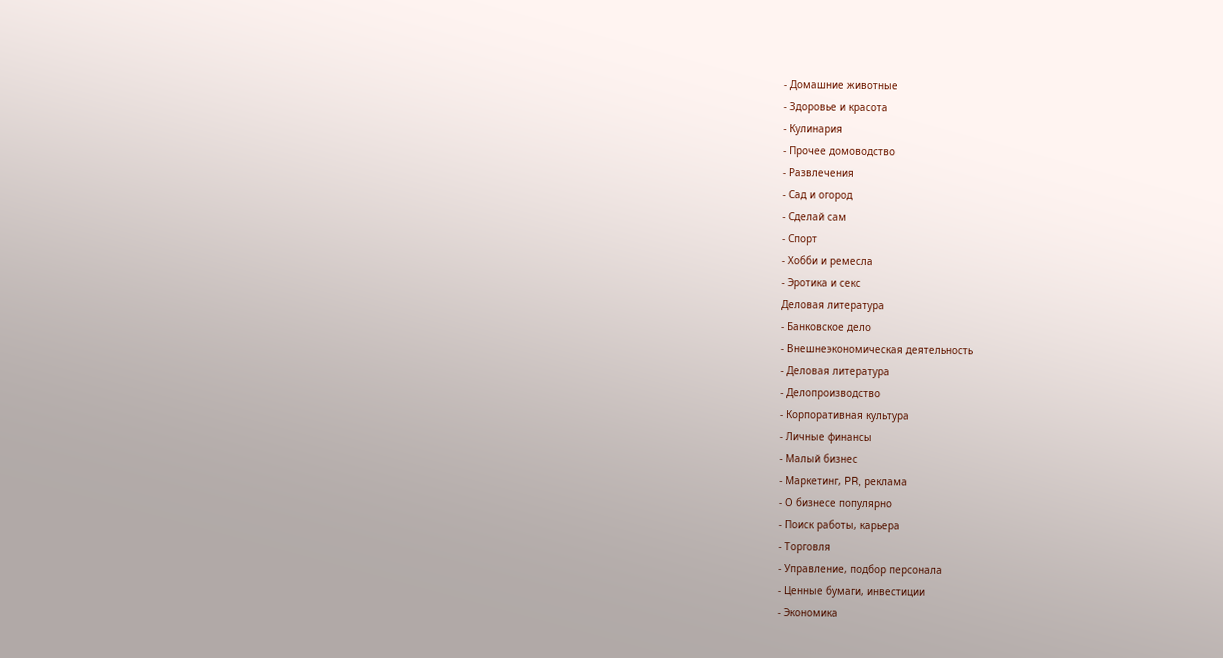- Домашние животные
- Здоровье и красота
- Кулинария
- Прочее домоводство
- Развлечения
- Сад и огород
- Сделай сам
- Спорт
- Хобби и ремесла
- Эротика и секс
Деловая литература
- Банковское дело
- Внешнеэкономическая деятельность
- Деловая литература
- Делопроизводство
- Корпоративная культура
- Личные финансы
- Малый бизнес
- Маркетинг, PR, реклама
- О бизнесе популярно
- Поиск работы, карьера
- Торговля
- Управление, подбор персонала
- Ценные бумаги, инвестиции
- Экономика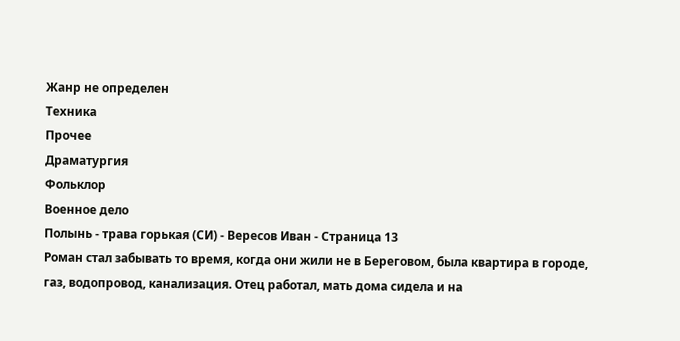Жанр не определен
Техника
Прочее
Драматургия
Фольклор
Военное дело
Полынь - трава горькая (СИ) - Вересов Иван - Страница 13
Роман стал забывать то время, когда они жили не в Береговом, была квартира в городе, газ, водопровод, канализация. Отец работал, мать дома сидела и на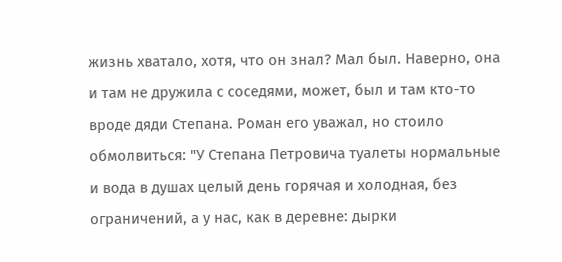жизнь хватало, хотя, что он знал? Мал был. Наверно, она и там не дружила с соседями, может, был и там кто-то вроде дяди Степана. Роман его уважал, но стоило обмолвиться: "У Степана Петровича туалеты нормальные и вода в душах целый день горячая и холодная, без ограничений, а у нас, как в деревне: дырки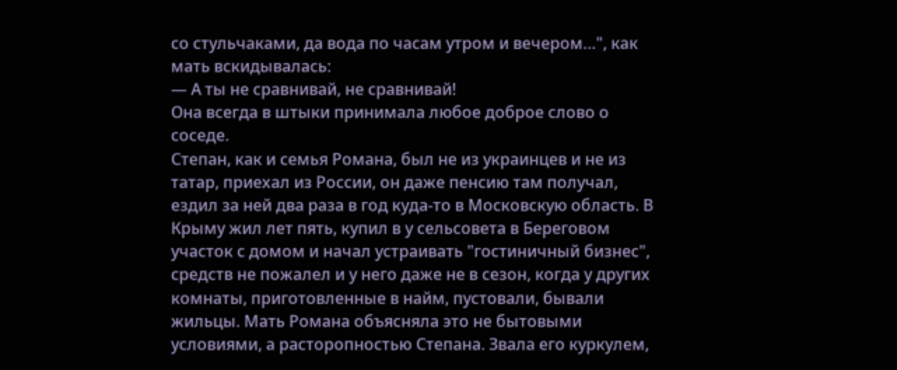со стульчаками, да вода по часам утром и вечером…", как мать вскидывалась:
— А ты не сравнивай, не сравнивай!
Она всегда в штыки принимала любое доброе слово о соседе.
Степан, как и семья Романа, был не из украинцев и не из татар, приехал из России, он даже пенсию там получал, ездил за ней два раза в год куда-то в Московскую область. В Крыму жил лет пять, купил в у сельсовета в Береговом участок с домом и начал устраивать "гостиничный бизнес", средств не пожалел и у него даже не в сезон, когда у других комнаты, приготовленные в найм, пустовали, бывали жильцы. Мать Романа объясняла это не бытовыми условиями, а расторопностью Степана. Звала его куркулем,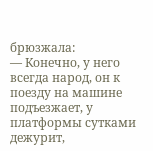брюзжала:
— Конечно, у него всегда народ, он к поезду на машине подъезжает, у платформы сутками дежурит,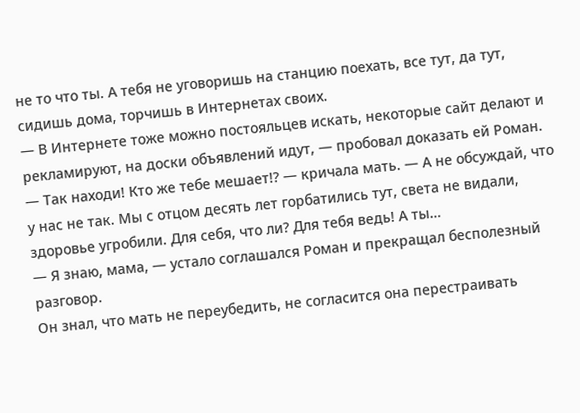не то что ты. А тебя не уговоришь на станцию поехать, все тут, да тут, сидишь дома, торчишь в Интернетах своих.
— В Интернете тоже можно постояльцев искать, некоторые сайт делают и рекламируют, на доски объявлений идут, — пробовал доказать ей Роман.
— Так находи! Кто же тебе мешает!? — кричала мать. — А не обсуждай, что у нас не так. Мы с отцом десять лет горбатились тут, света не видали, здоровье угробили. Для себя, что ли? Для тебя ведь! А ты…
— Я знаю, мама, — устало соглашался Роман и прекращал бесполезный разговор.
Он знал, что мать не переубедить, не согласится она перестраивать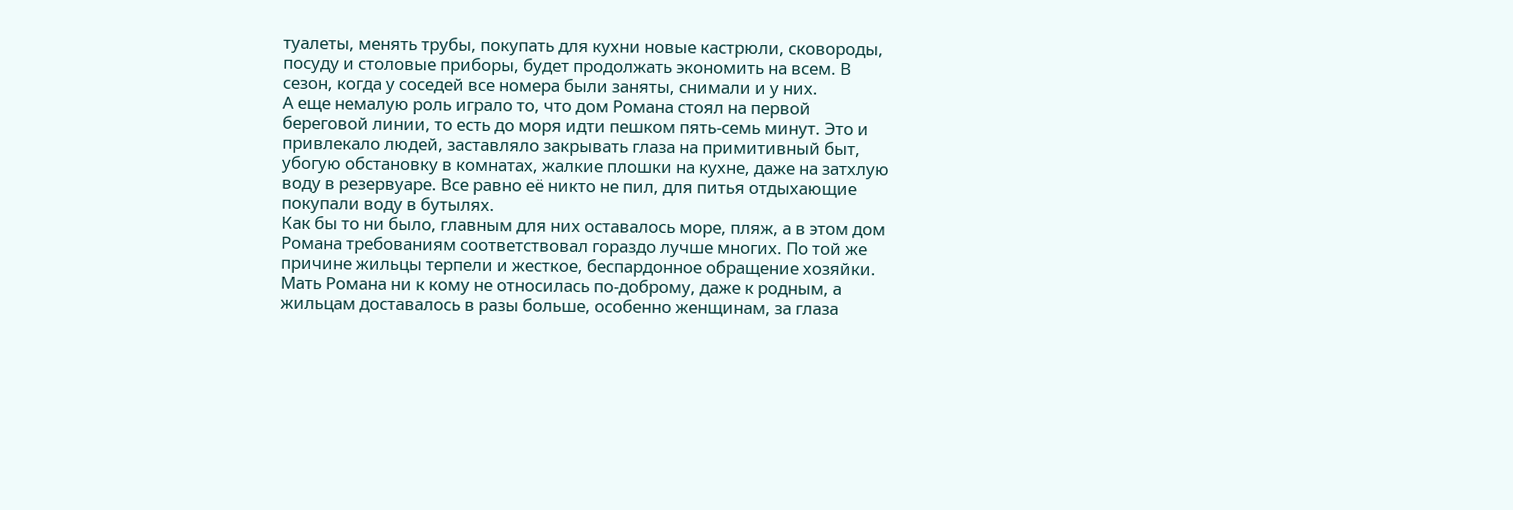туалеты, менять трубы, покупать для кухни новые кастрюли, сковороды, посуду и столовые приборы, будет продолжать экономить на всем. В сезон, когда у соседей все номера были заняты, снимали и у них.
А еще немалую роль играло то, что дом Романа стоял на первой береговой линии, то есть до моря идти пешком пять-семь минут. Это и привлекало людей, заставляло закрывать глаза на примитивный быт, убогую обстановку в комнатах, жалкие плошки на кухне, даже на затхлую воду в резервуаре. Все равно её никто не пил, для питья отдыхающие покупали воду в бутылях.
Как бы то ни было, главным для них оставалось море, пляж, а в этом дом Романа требованиям соответствовал гораздо лучше многих. По той же причине жильцы терпели и жесткое, беспардонное обращение хозяйки. Мать Романа ни к кому не относилась по-доброму, даже к родным, а жильцам доставалось в разы больше, особенно женщинам, за глаза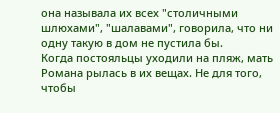она называла их всех "столичными шлюхами", "шалавами", говорила, что ни одну такую в дом не пустила бы.
Когда постояльцы уходили на пляж, мать Романа рылась в их вещах. Не для того, чтобы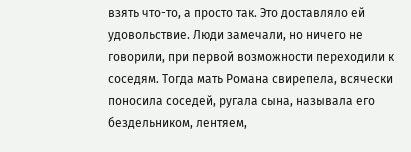взять что-то, а просто так. Это доставляло ей удовольствие. Люди замечали, но ничего не говорили, при первой возможности переходили к соседям. Тогда мать Романа свирепела, всячески поносила соседей, ругала сына, называла его бездельником, лентяем,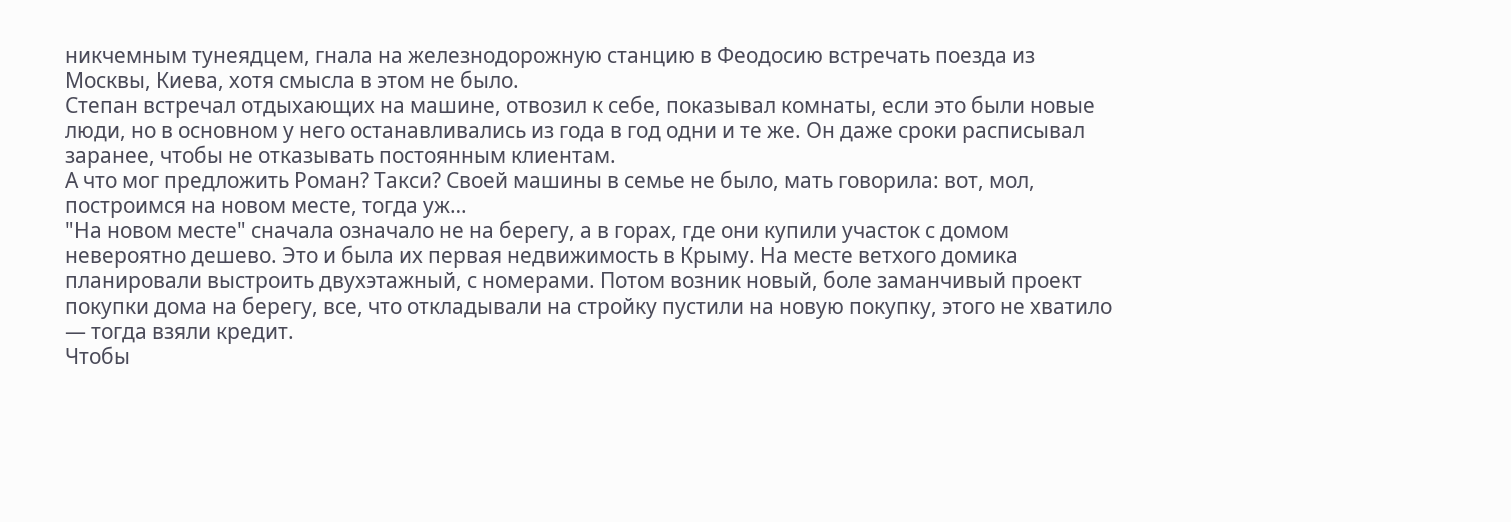никчемным тунеядцем, гнала на железнодорожную станцию в Феодосию встречать поезда из Москвы, Киева, хотя смысла в этом не было.
Степан встречал отдыхающих на машине, отвозил к себе, показывал комнаты, если это были новые люди, но в основном у него останавливались из года в год одни и те же. Он даже сроки расписывал заранее, чтобы не отказывать постоянным клиентам.
А что мог предложить Роман? Такси? Своей машины в семье не было, мать говорила: вот, мол, построимся на новом месте, тогда уж…
"На новом месте" сначала означало не на берегу, а в горах, где они купили участок с домом невероятно дешево. Это и была их первая недвижимость в Крыму. На месте ветхого домика планировали выстроить двухэтажный, с номерами. Потом возник новый, боле заманчивый проект покупки дома на берегу, все, что откладывали на стройку пустили на новую покупку, этого не хватило — тогда взяли кредит.
Чтобы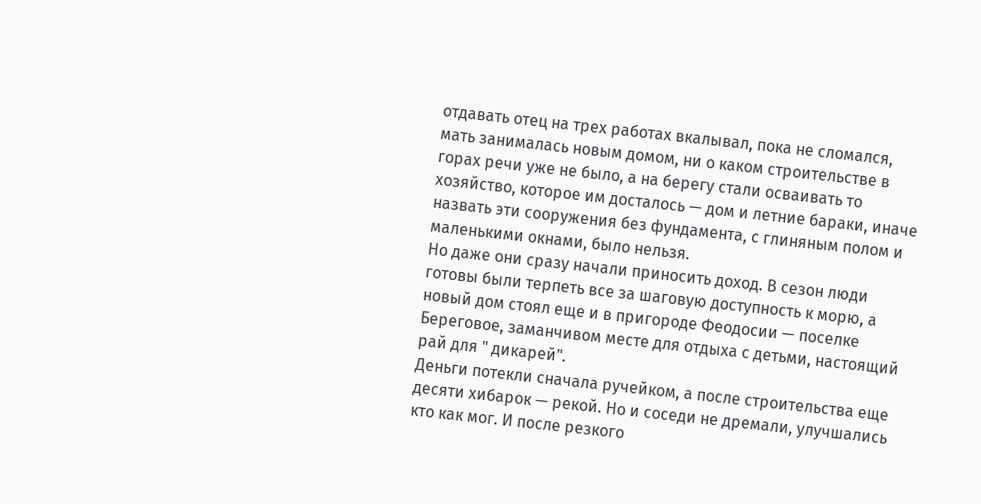отдавать отец на трех работах вкалывал, пока не сломался, мать занималась новым домом, ни о каком строительстве в горах речи уже не было, а на берегу стали осваивать то хозяйство, которое им досталось — дом и летние бараки, иначе назвать эти сооружения без фундамента, с глиняным полом и маленькими окнами, было нельзя.
Но даже они сразу начали приносить доход. В сезон люди готовы были терпеть все за шаговую доступность к морю, а новый дом стоял еще и в пригороде Феодосии — поселке Береговое, заманчивом месте для отдыха с детьми, настоящий рай для " дикарей".
Деньги потекли сначала ручейком, а после строительства еще десяти хибарок — рекой. Но и соседи не дремали, улучшались кто как мог. И после резкого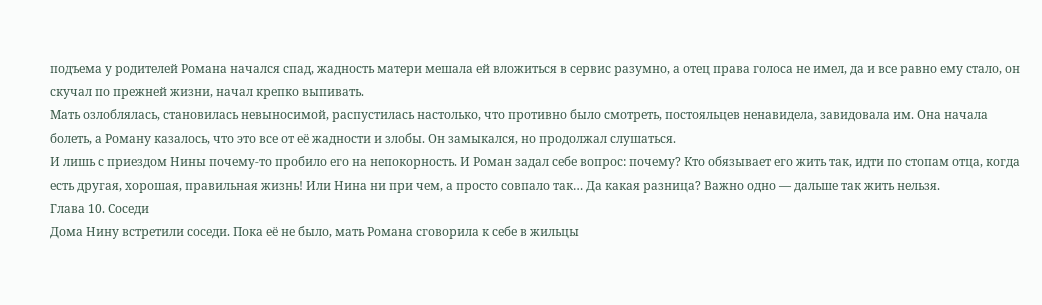подъема у родителей Романа начался спад, жадность матери мешала ей вложиться в сервис разумно, а отец права голоса не имел, да и все равно ему стало, он скучал по прежней жизни, начал крепко выпивать.
Мать озлоблялась, становилась невыносимой, распустилась настолько, что противно было смотреть, постояльцев ненавидела, завидовала им. Она начала болеть, а Роману казалось, что это все от её жадности и злобы. Он замыкался, но продолжал слушаться.
И лишь с приездом Нины почему-то пробило его на непокорность. И Роман задал себе вопрос: почему? Кто обязывает его жить так, идти по стопам отца, когда есть другая, хорошая, правильная жизнь! Или Нина ни при чем, а просто совпало так… Да какая разница? Важно одно — дальше так жить нельзя.
Глава 10. Соседи
Дома Нину встретили соседи. Пока её не было, мать Романа сговорила к себе в жильцы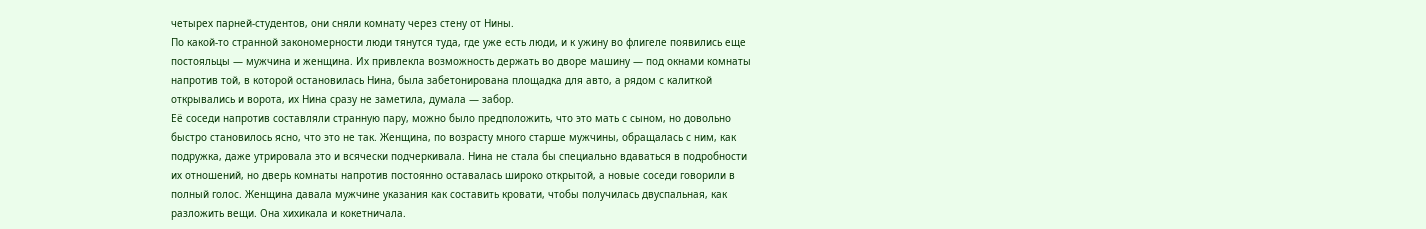четырех парней-студентов, они сняли комнату через стену от Нины.
По какой-то странной закономерности люди тянутся туда, где уже есть люди, и к ужину во флигеле появились еще постояльцы — мужчина и женщина. Их привлекла возможность держать во дворе машину — под окнами комнаты напротив той, в которой остановилась Нина, была забетонирована площадка для авто, а рядом с калиткой открывались и ворота, их Нина сразу не заметила, думала — забор.
Её соседи напротив составляли странную пару, можно было предположить, что это мать с сыном, но довольно быстро становилось ясно, что это не так. Женщина, по возрасту много старше мужчины, обращалась с ним, как подружка, даже утрировала это и всячески подчеркивала. Нина не стала бы специально вдаваться в подробности их отношений, но дверь комнаты напротив постоянно оставалась широко открытой, а новые соседи говорили в полный голос. Женщина давала мужчине указания как составить кровати, чтобы получилась двуспальная, как разложить вещи. Она хихикала и кокетничала.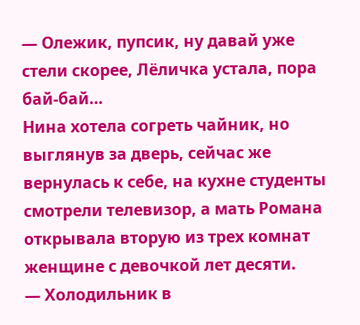— Олежик, пупсик, ну давай уже стели скорее, Лёличка устала, пора бай-бай…
Нина хотела согреть чайник, но выглянув за дверь, сейчас же вернулась к себе, на кухне студенты смотрели телевизор, а мать Романа открывала вторую из трех комнат женщине с девочкой лет десяти.
— Холодильник в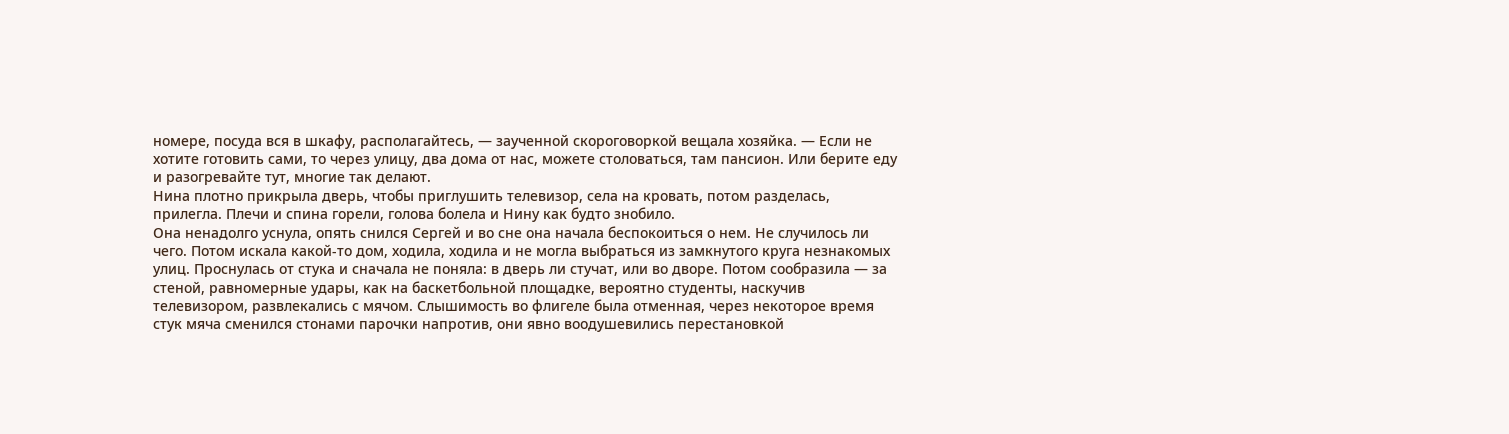номере, посуда вся в шкафу, располагайтесь, — заученной скороговоркой вещала хозяйка. — Если не хотите готовить сами, то через улицу, два дома от нас, можете столоваться, там пансион. Или берите еду и разогревайте тут, многие так делают.
Нина плотно прикрыла дверь, чтобы приглушить телевизор, села на кровать, потом разделась, прилегла. Плечи и спина горели, голова болела и Нину как будто знобило.
Она ненадолго уснула, опять снился Сергей и во сне она начала беспокоиться о нем. Не случилось ли чего. Потом искала какой-то дом, ходила, ходила и не могла выбраться из замкнутого круга незнакомых улиц. Проснулась от стука и сначала не поняла: в дверь ли стучат, или во дворе. Потом сообразила — за стеной, равномерные удары, как на баскетбольной площадке, вероятно студенты, наскучив телевизором, развлекались с мячом. Слышимость во флигеле была отменная, через некоторое время стук мяча сменился стонами парочки напротив, они явно воодушевились перестановкой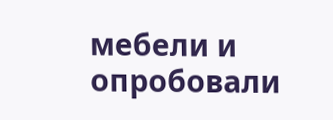мебели и опробовали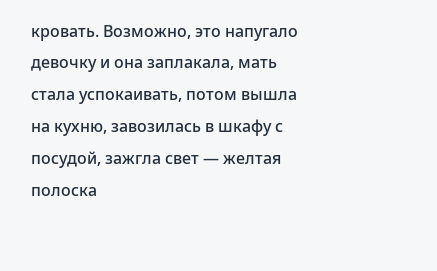кровать. Возможно, это напугало девочку и она заплакала, мать стала успокаивать, потом вышла на кухню, завозилась в шкафу с посудой, зажгла свет — желтая полоска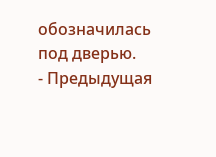обозначилась под дверью.
- Предыдущая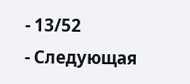- 13/52
- Следующая